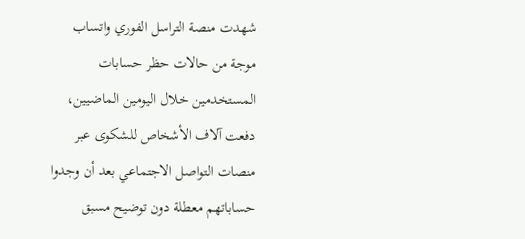شهدت منصة التراسل الفوري واتساب موجة من حالات حظر حسابات المستخدمين خلال اليومين الماضيين، دفعت آلاف الأشخاص للشكوى عبر منصات التواصل الاجتماعي بعد أن وجدوا حساباتهم معطلة دون توضيح مسبق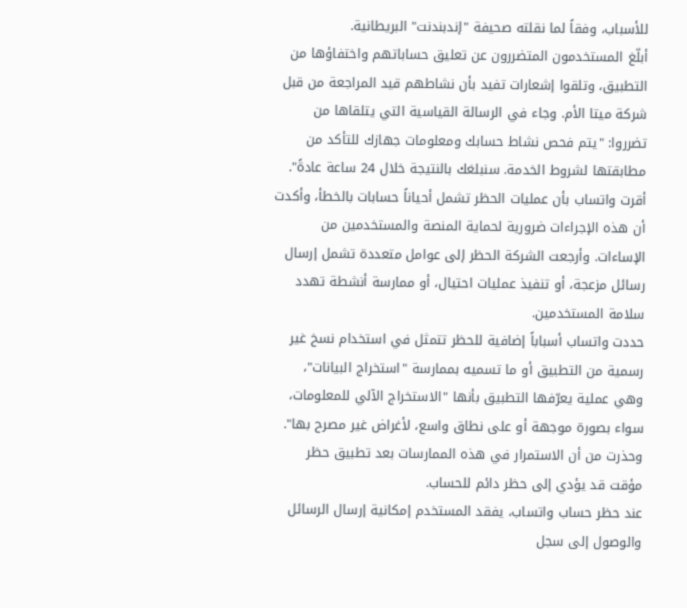للأسباب، وفقاً لما نقلته صحيفة "إندبندنت" البريطانية.
أبلّغ المستخدمون المتضررون عن تعليق حساباتهم واختفاؤها من التطبيق، وتلقوا إشعارات تفيد بأن نشاطهم قيد المراجعة من قبل شركة ميتا الأم. وجاء في الرسالة القياسية التي يتلقاها من تضرروا: "يتم فحص نشاط حسابك ومعلومات جهازك للتأكد من مطابقتها لشروط الخدمة. سنبلغك بالنتيجة خلال 24 ساعة عادةً".
أقرت واتساب بأن عمليات الحظر تشمل أحياناً حسابات بالخطأ، وأكدت أن هذه الإجراءات ضرورية لحماية المنصة والمستخدمين من الإساءات. وأرجعت الشركة الحظر إلى عوامل متعددة تشمل إرسال رسائل مزعجة، أو تنفيذ عمليات احتيال، أو ممارسة أنشطة تهدد سلامة المستخدمين.
حددت واتساب أسباباً إضافية للحظر تتمثل في استخدام نسخ غير رسمية من التطبيق أو ما تسميه بممارسة "استخراج البيانات"، وهي عملية يعرّفها التطبيق بأنها "الاستخراج الآلي للمعلومات، سواء بصورة موجهة أو على نطاق واسع، لأغراض غير مصرح بها". وحذرت من أن الاستمرار في هذه الممارسات بعد تطبيق حظر مؤقت قد يؤدي إلى حظر دائم للحساب.
عند حظر حساب واتساب، يفقد المستخدم إمكانية إرسال الرسائل والوصول إلى سجل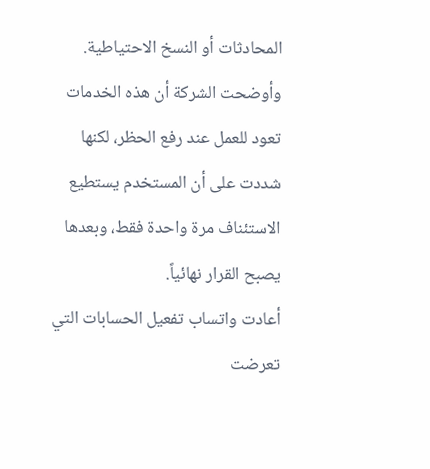المحادثات أو النسخ الاحتياطية. وأوضحت الشركة أن هذه الخدمات تعود للعمل عند رفع الحظر، لكنها شددت على أن المستخدم يستطيع الاستئناف مرة واحدة فقط، وبعدها يصبح القرار نهائياً.
أعادت واتساب تفعيل الحسابات التي تعرضت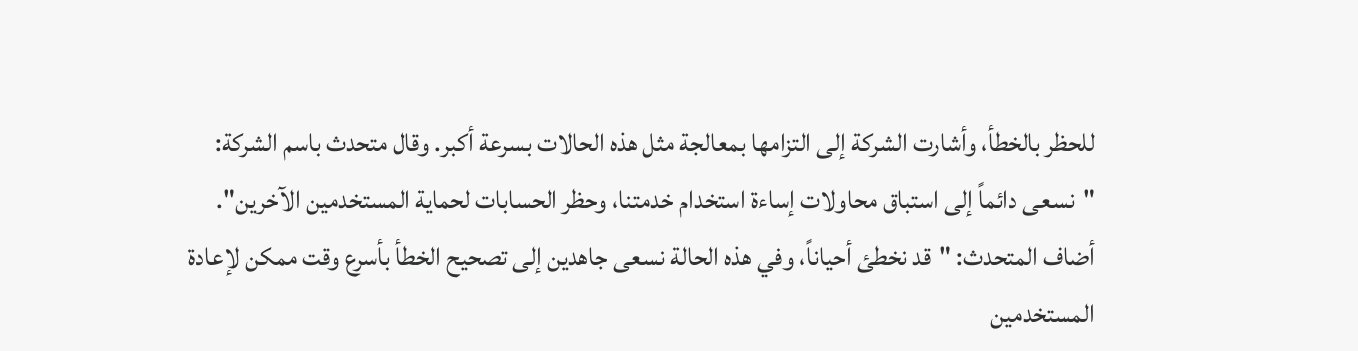للحظر بالخطأ، وأشارت الشركة إلى التزامها بمعالجة مثل هذه الحالات بسرعة أكبر. وقال متحدث باسم الشركة: "نسعى دائماً إلى استباق محاولات إساءة استخدام خدمتنا، وحظر الحسابات لحماية المستخدمين الآخرين".
أضاف المتحدث: "قد نخطئ أحياناً، وفي هذه الحالة نسعى جاهدين إلى تصحيح الخطأ بأسرع وقت ممكن لإعادة المستخدمين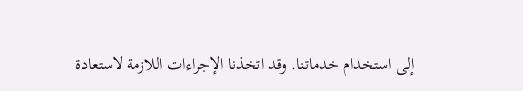إلى استخدام خدماتنا. وقد اتخذنا الإجراءات اللازمة لاستعادة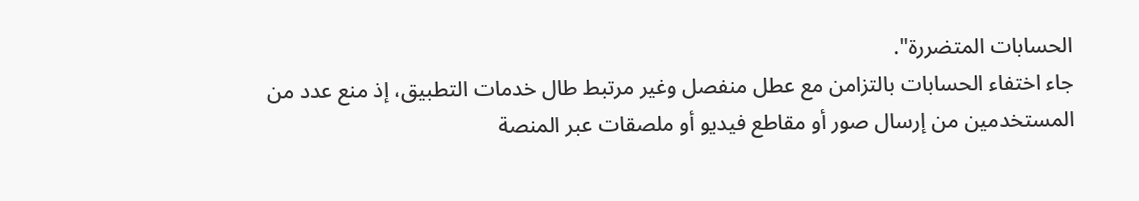الحسابات المتضررة".
جاء اختفاء الحسابات بالتزامن مع عطل منفصل وغير مرتبط طال خدمات التطبيق، إذ منع عدد من المستخدمين من إرسال صور أو مقاطع فيديو أو ملصقات عبر المنصة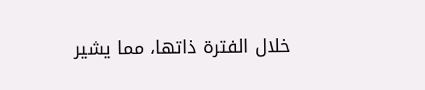خلال الفترة ذاتها، مما يشير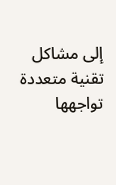إلى مشاكل تقنية متعددة تواجهها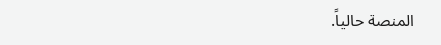المنصة حالياً.